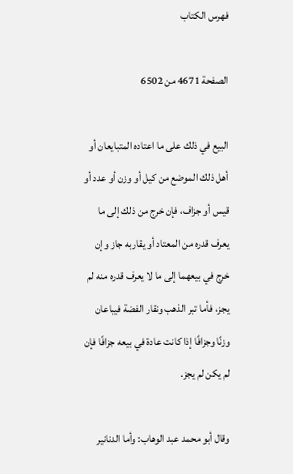فهرس الكتاب

الصفحة 4671 من 6502

البيع في ذلك على ما اعتاده المتبايعان أو أهل ذلك الموضع من كيل أو وزن أو عدد أو قيس أو جزاف، فإن خرج من ذلك إلى ما يعرف قدره من المعتاد أو يقاربه جاز وإن خرج في بيعهما إلى ما لا يعرف قدره منه لم يجز، فأما تبر الذهب ونقار الفضة فيباعان وزنًا وجزافًا إذا كانت عادة في بيعه جزافًا فإن لم يكن لم يجز.

وقال أبو محمد عبد الوهاب: وأما الدنانير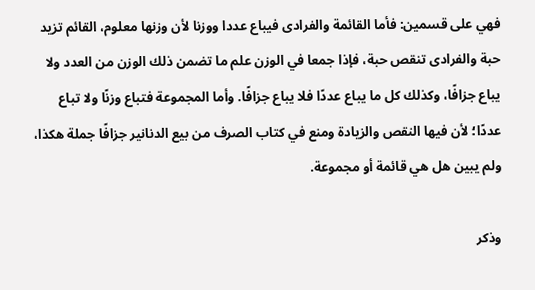فهي على قسمين: فأما القائمة والفرادى فيباع عددا ووزنا لأن وزنها معلوم، القائم تزيد حبة والفرادى تنقص حبة، فإذا جمعا في الوزن علم ما تضمن ذلك الوزن من العدد ولا يباع جزافًا، وكذلك كل ما يباع عددًا فلا يباع جزافًا. وأما المجموعة فتباع وزنًا ولا تباع عددًا؛ لأن فيها النقص والزيادة ومنع في كتاب الصرف من بيع الدنانير جزافًا جملة هكذا، ولم يبين هل هي قائمة أو مجموعة.

وذكر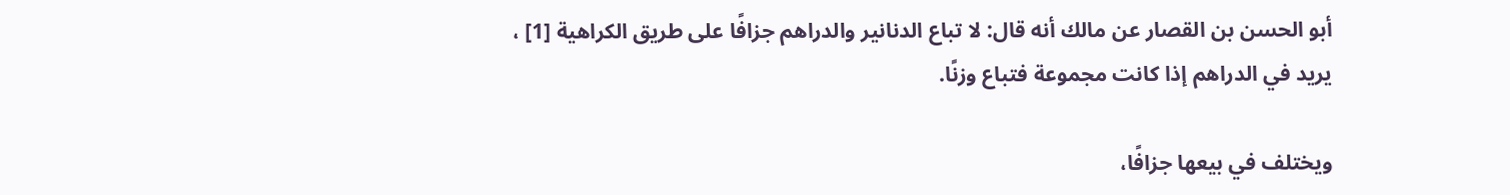أبو الحسن بن القصار عن مالك أنه قال: لا تباع الدنانير والدراهم جزافًا على طريق الكراهية [1] ، يريد في الدراهم إذا كانت مجموعة فتباع وزنًا.

ويختلف في بيعها جزافًا،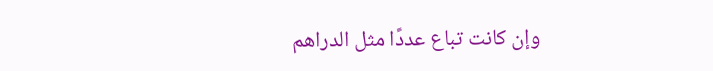وإن كانت تباع عددًا مثل الدراهم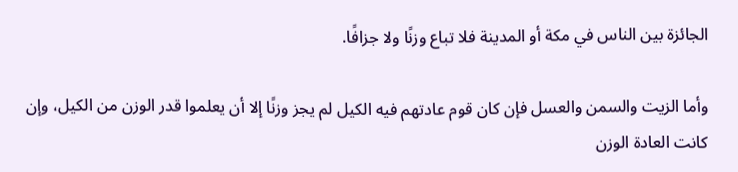الجائزة بين الناس في مكة أو المدينة فلا تباع وزنًا ولا جزافًا.

وأما الزيت والسمن والعسل فإن كان قوم عادتهم فيه الكيل لم يجز وزنًا إلا أن يعلموا قدر الوزن من الكيل، وإن كانت العادة الوزن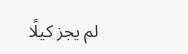لم يجز كيلًا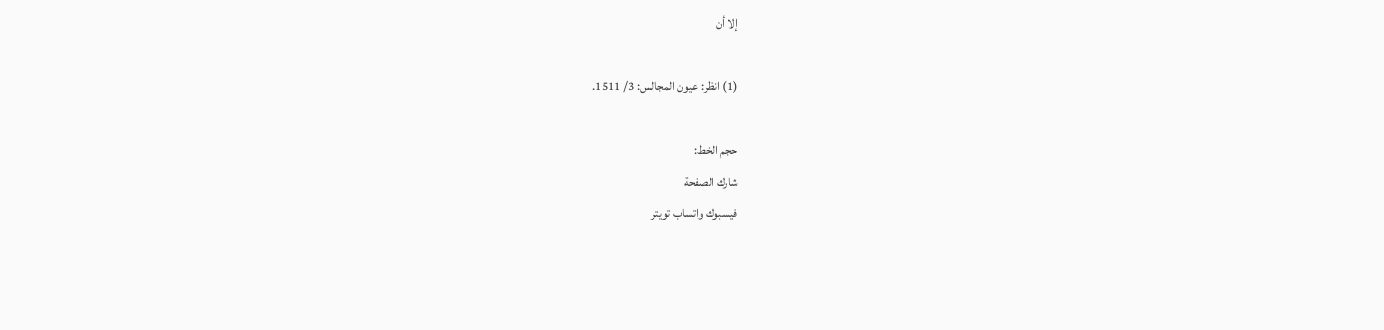إلا أن

(1) انظر: عيون المجالس: 3/ 1511.

حجم الخط:
شارك الصفحة
فيسبوك واتساب تويتر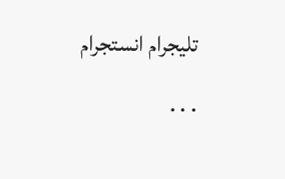تليجرام انستجرام
. . .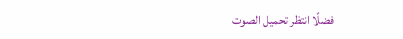فضلًا انتظر تحميل الصوت